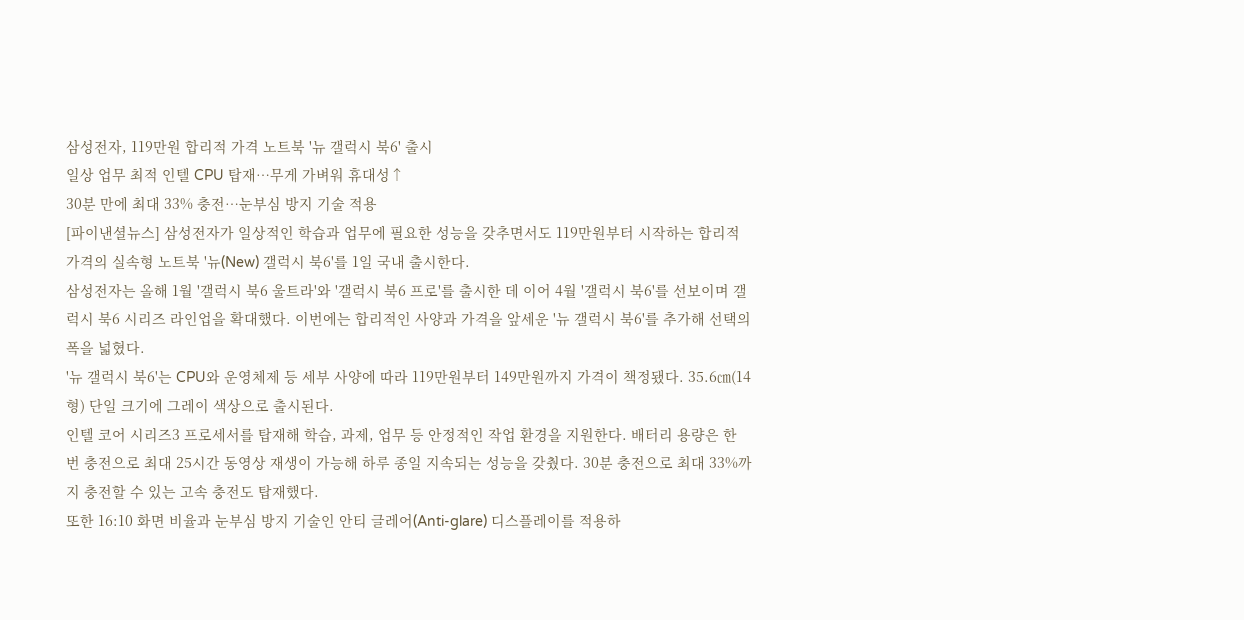삼성전자, 119만원 합리적 가격 노트북 '뉴 갤럭시 북6' 출시
일상 업무 최적 인텔 CPU 탑재…무게 가벼워 휴대성↑
30분 만에 최대 33% 충전…눈부심 방지 기술 적용
[파이낸셜뉴스] 삼성전자가 일상적인 학습과 업무에 필요한 성능을 갖추면서도 119만원부터 시작하는 합리적 가격의 실속형 노트북 '뉴(New) 갤럭시 북6'를 1일 국내 출시한다.
삼성전자는 올해 1월 '갤럭시 북6 울트라'와 '갤럭시 북6 프로'를 출시한 데 이어 4월 '갤럭시 북6'를 선보이며 갤럭시 북6 시리즈 라인업을 확대했다. 이번에는 합리적인 사양과 가격을 앞세운 '뉴 갤럭시 북6'를 추가해 선택의 폭을 넓혔다.
'뉴 갤럭시 북6'는 CPU와 운영체제 등 세부 사양에 따라 119만원부터 149만원까지 가격이 책정됐다. 35.6㎝(14형) 단일 크기에 그레이 색상으로 출시된다.
인텔 코어 시리즈3 프로세서를 탑재해 학습, 과제, 업무 등 안정적인 작업 환경을 지원한다. 배터리 용량은 한 번 충전으로 최대 25시간 동영상 재생이 가능해 하루 종일 지속되는 성능을 갖췄다. 30분 충전으로 최대 33%까지 충전할 수 있는 고속 충전도 탑재했다.
또한 16:10 화면 비율과 눈부심 방지 기술인 안티 글레어(Anti-glare) 디스플레이를 적용하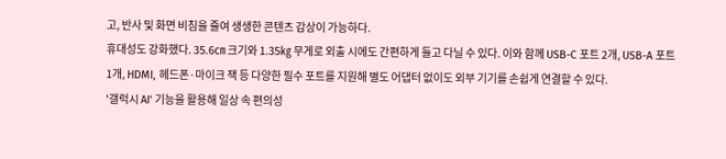고, 반사 및 화면 비침을 줄여 생생한 콘텐츠 감상이 가능하다.
휴대성도 강화했다. 35.6㎝ 크기와 1.35㎏ 무게로 외출 시에도 간편하게 들고 다닐 수 있다. 이와 함께 USB-C 포트 2개, USB-A 포트 1개, HDMI, 헤드폰·마이크 잭 등 다양한 필수 포트를 지원해 별도 어댑터 없이도 외부 기기를 손쉽게 연결할 수 있다.
'갤럭시 AI' 기능을 활용해 일상 속 편의성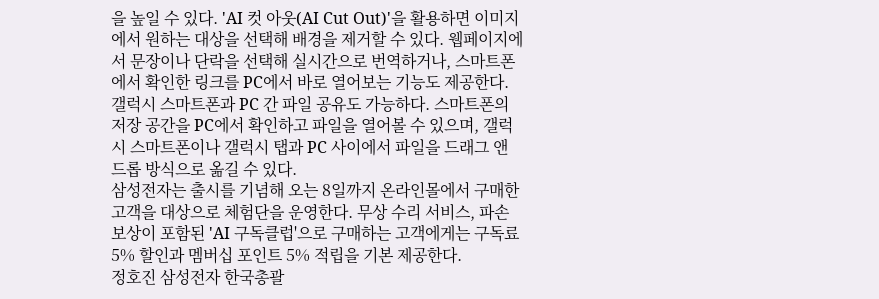을 높일 수 있다. 'AI 컷 아웃(AI Cut Out)'을 활용하면 이미지에서 원하는 대상을 선택해 배경을 제거할 수 있다. 웹페이지에서 문장이나 단락을 선택해 실시간으로 번역하거나, 스마트폰에서 확인한 링크를 PC에서 바로 열어보는 기능도 제공한다.
갤럭시 스마트폰과 PC 간 파일 공유도 가능하다. 스마트폰의 저장 공간을 PC에서 확인하고 파일을 열어볼 수 있으며, 갤럭시 스마트폰이나 갤럭시 탭과 PC 사이에서 파일을 드래그 앤 드롭 방식으로 옮길 수 있다.
삼성전자는 출시를 기념해 오는 8일까지 온라인몰에서 구매한 고객을 대상으로 체험단을 운영한다. 무상 수리 서비스, 파손 보상이 포함된 'AI 구독클럽'으로 구매하는 고객에게는 구독료 5% 할인과 멤버십 포인트 5% 적립을 기본 제공한다.
정호진 삼성전자 한국총괄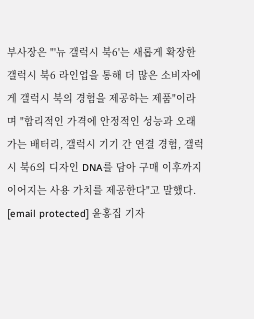부사장은 "'뉴 갤럭시 북6'는 새롭게 확장한 갤럭시 북6 라인업을 통해 더 많은 소비자에게 갤럭시 북의 경험을 제공하는 제품"이라며 "합리적인 가격에 안정적인 성능과 오래가는 배터리, 갤럭시 기기 간 연결 경험, 갤럭시 북6의 디자인 DNA를 담아 구매 이후까지 이어지는 사용 가치를 제공한다"고 말했다.
[email protected] 윤홍집 기자